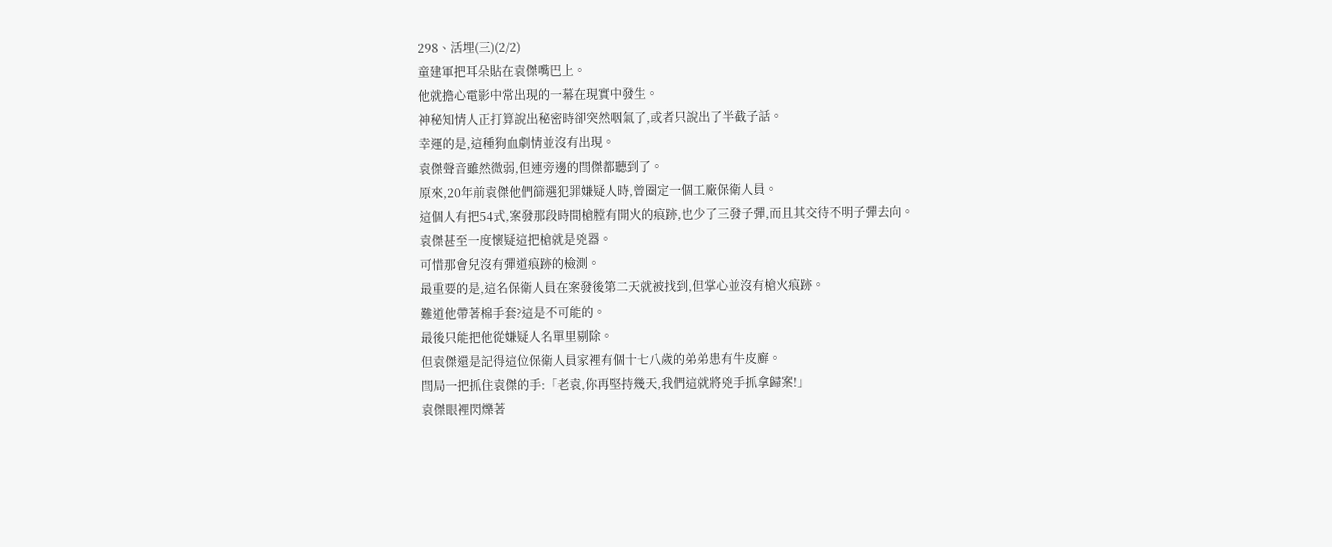298、活埋(三)(2/2)
童建軍把耳朵貼在袁傑嘴巴上。
他就擔心電影中常出現的一幕在現實中發生。
神秘知情人正打算說出秘密時卻突然咽氣了,或者只說出了半截子話。
幸運的是,這種狗血劇情並沒有出現。
袁傑聲音雖然微弱,但連旁邊的閆傑都聽到了。
原來,20年前袁傑他們篩選犯罪嫌疑人時,曾圈定一個工廠保衛人員。
這個人有把54式,案發那段時間槍膛有開火的痕跡,也少了三發子彈,而且其交待不明子彈去向。
袁傑甚至一度懷疑這把槍就是兇器。
可惜那會兒沒有彈道痕跡的檢測。
最重要的是,這名保衛人員在案發後第二天就被找到,但掌心並沒有槍火痕跡。
難道他帶著棉手套?這是不可能的。
最後只能把他從嫌疑人名單里剔除。
但袁傑還是記得這位保衛人員家裡有個十七八歲的弟弟患有牛皮廯。
閆局一把抓住袁傑的手:「老袁,你再堅持幾天,我們這就將兇手抓拿歸案!」
袁傑眼裡閃爍著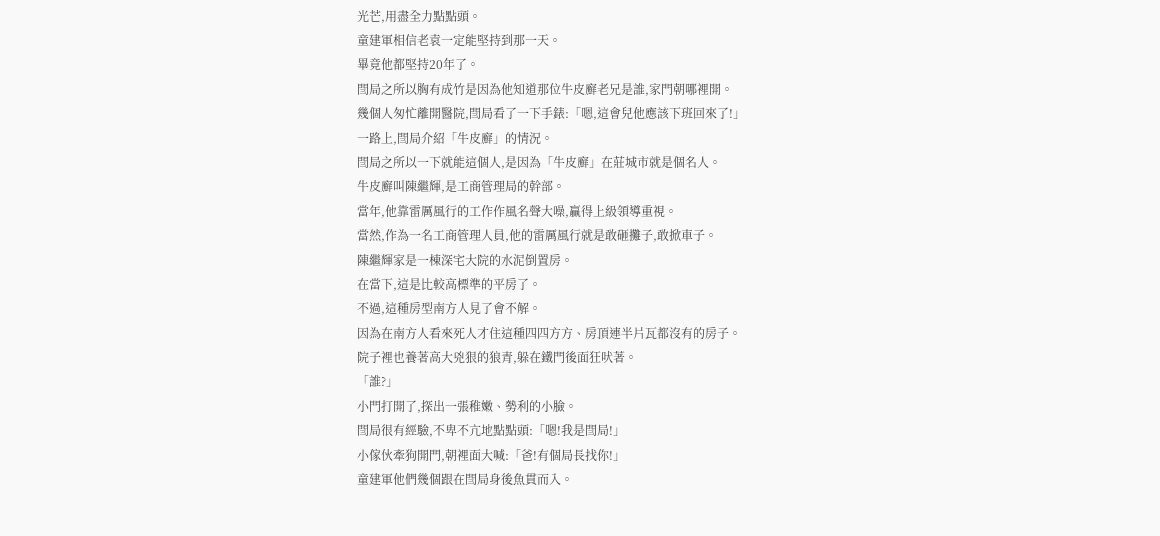光芒,用盡全力點點頭。
童建軍相信老袁一定能堅持到那一天。
畢竟他都堅持20年了。
閆局之所以胸有成竹是因為他知道那位牛皮廯老兄是誰,家門朝哪裡開。
幾個人匆忙離開醫院,閆局看了一下手錶:「嗯,這會兒他應該下班回來了!」
一路上,閆局介紹「牛皮廯」的情況。
閆局之所以一下就能這個人,是因為「牛皮廯」在莊城市就是個名人。
牛皮廯叫陳繼輝,是工商管理局的幹部。
當年,他靠雷厲風行的工作作風名聲大噪,贏得上級領導重視。
當然,作為一名工商管理人員,他的雷厲風行就是敢砸攤子,敢掀車子。
陳繼輝家是一棟深宅大院的水泥倒置房。
在當下,這是比較高標準的平房了。
不過,這種房型南方人見了會不解。
因為在南方人看來死人才住這種四四方方、房頂連半片瓦都沒有的房子。
院子裡也養著高大兇狠的狼青,躲在鐵門後面狂吠著。
「誰?」
小門打開了,探出一張稚嫩、勢利的小臉。
閆局很有經驗,不卑不亢地點點頭:「嗯!我是閆局!」
小傢伙牽狗開門,朝裡面大喊:「爸!有個局長找你!」
童建軍他們幾個跟在閆局身後魚貫而入。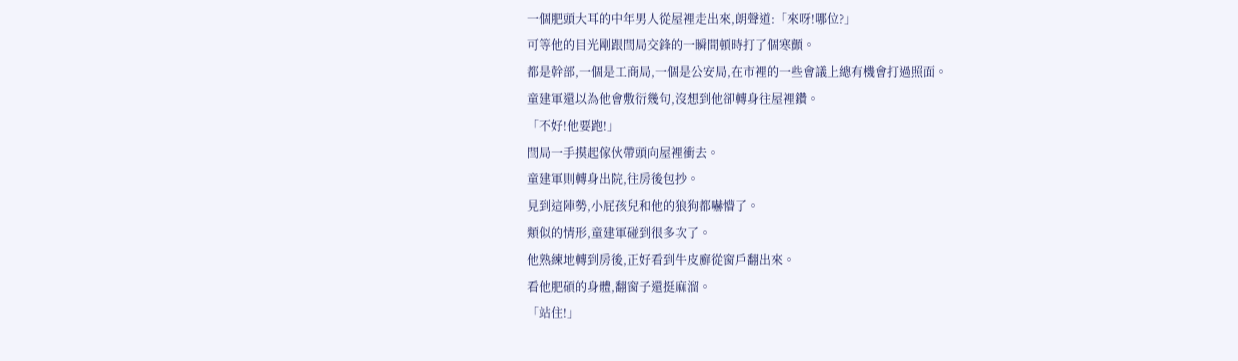一個肥頭大耳的中年男人從屋裡走出來,朗聲道:「來呀!哪位?」
可等他的目光剛跟閆局交鋒的一瞬間頓時打了個寒顫。
都是幹部,一個是工商局,一個是公安局,在市裡的一些會議上總有機會打過照面。
童建軍還以為他會敷衍幾句,沒想到他卻轉身往屋裡鑽。
「不好!他要跑!」
閆局一手摸起傢伙帶頭向屋裡衝去。
童建軍則轉身出院,往房後包抄。
見到這陣勢,小屁孩兒和他的狼狗都嚇懵了。
類似的情形,童建軍碰到很多次了。
他熟練地轉到房後,正好看到牛皮廯從窗戶翻出來。
看他肥碩的身體,翻窗子還挺麻溜。
「站住!」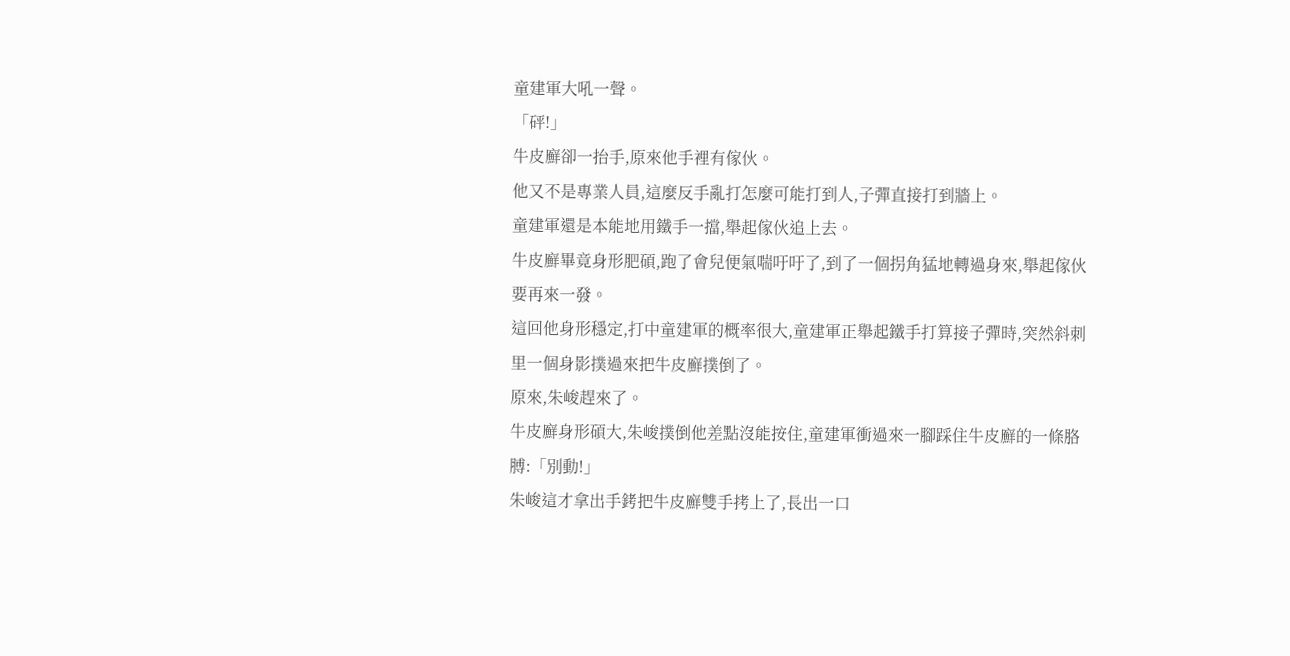童建軍大吼一聲。
「砰!」
牛皮廯卻一抬手,原來他手裡有傢伙。
他又不是專業人員,這麼反手亂打怎麼可能打到人,子彈直接打到牆上。
童建軍還是本能地用鐵手一擋,舉起傢伙追上去。
牛皮廯畢竟身形肥碩,跑了會兒便氣喘吁吁了,到了一個拐角猛地轉過身來,舉起傢伙要再來一發。
這回他身形穩定,打中童建軍的概率很大,童建軍正舉起鐵手打算接子彈時,突然斜刺里一個身影撲過來把牛皮廯撲倒了。
原來,朱峻趕來了。
牛皮廯身形碩大,朱峻撲倒他差點沒能按住,童建軍衝過來一腳踩住牛皮廯的一條胳膊:「別動!」
朱峻這才拿出手銬把牛皮廯雙手拷上了,長出一口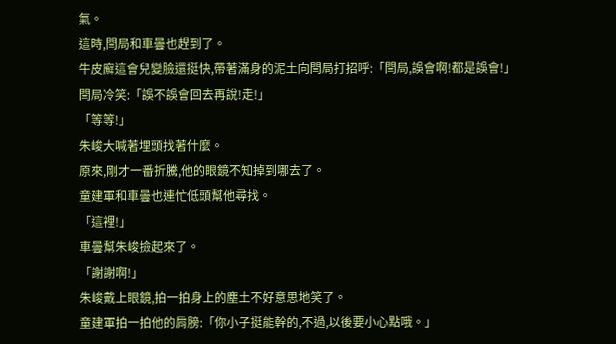氣。
這時,閆局和車曇也趕到了。
牛皮廯這會兒變臉還挺快,帶著滿身的泥土向閆局打招呼:「閆局,誤會啊!都是誤會!」
閆局冷笑:「誤不誤會回去再說!走!」
「等等!」
朱峻大喊著埋頭找著什麼。
原來,剛才一番折騰,他的眼鏡不知掉到哪去了。
童建軍和車曇也連忙低頭幫他尋找。
「這裡!」
車曇幫朱峻撿起來了。
「謝謝啊!」
朱峻戴上眼鏡,拍一拍身上的塵土不好意思地笑了。
童建軍拍一拍他的肩膀:「你小子挺能幹的,不過,以後要小心點哦。」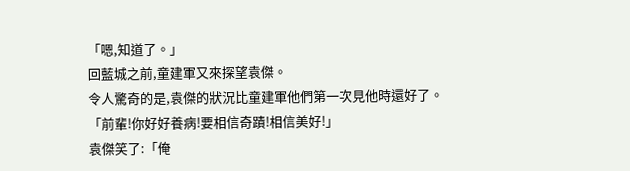「嗯,知道了。」
回藍城之前,童建軍又來探望袁傑。
令人驚奇的是,袁傑的狀況比童建軍他們第一次見他時還好了。
「前輩!你好好養病!要相信奇蹟!相信美好!」
袁傑笑了:「俺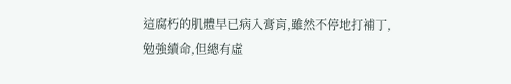這腐朽的肌體早已病入膏肓,雖然不停地打補丁,勉強續命,但總有虛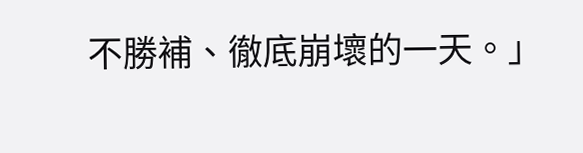不勝補、徹底崩壞的一天。」